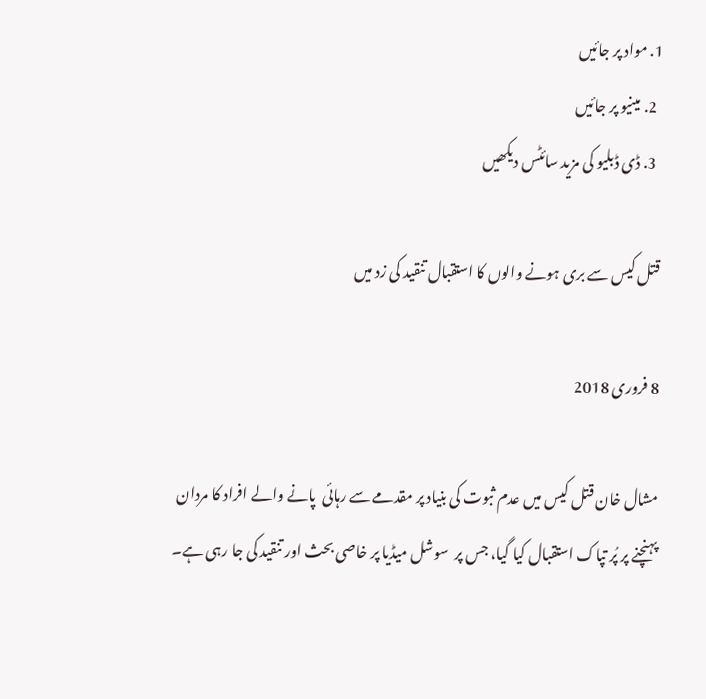1. مواد پر جائیں
  2. مینیو پر جائیں
  3. ڈی ڈبلیو کی مزید سائٹس دیکھیں

قتل کیس سے بری ہونے والوں کا استقبال تنقید کی زد میں

8 فروری 2018

مشال خان قتل کیس میں عدم ثبوت کی بنیاد پر مقدمے سے رہائی  پانے والے افراد کا مردان پہنچنے پر پُر تپاک استقبال کیا گیا، جس پر  سوشل میڈیا پر خاصی بحث اور تنقید کی جا رہی ہے۔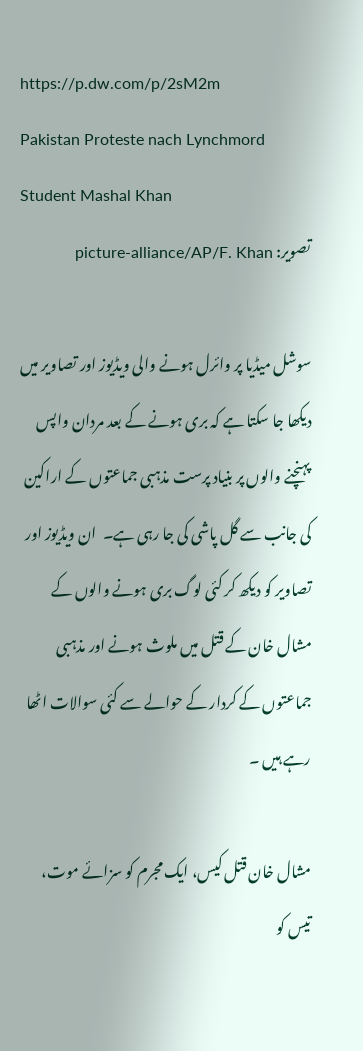https://p.dw.com/p/2sM2m
Pakistan Proteste nach Lynchmord Student Mashal Khan
تصویر: picture-alliance/AP/F. Khan

سوشل میڈیا پر وائرل ہونے والی ویڈیوز اور تصاویر میں دیکھا جا سکتا ہے کہ بری ہونے کے بعد مردان واپس پہنچنے والوں پر بنیاد پرست مذہبی جماعتوں کے اراکین کی جانب سے گل پاشی کی جا رہی ہے۔  ان ویڈیوز اور تصاویر کو دیکھ کر کئی لوگ بری ہونے والوں کے مشال خان کے قتل میں ملوث ہونے اور مذہبی جماعتوں کے کردار کے حوالے سے کئی سوالات اٹھا رہے ہیں ۔

مشال خان قتل کیس، ایک مجرم کو سزائے موت، تیس کو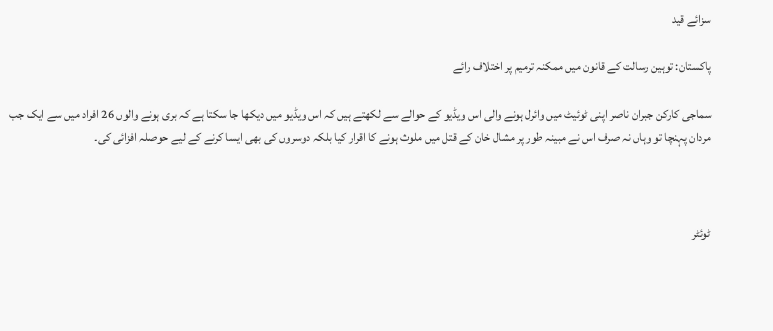سزائے قید

پاکستان: توہین رسالت کے قانون میں ممکنہ ترمیم پر اختلاف رائے

سماجی کارکن جبران ناصر اپنی ٹوئیٹ میں وائرل ہونے والی اس ویڈیو کے حوالے سے لکھتے ہیں کہ اس ویڈیو میں دیکھا جا سکتا ہے کہ بری ہونے والوں 26 افراد میں سے ایک جب مردان پہنچا تو وہاں نہ صرف اس نے مبینہ طور پر مشال خان کے قتل میں ملوث ہونے کا اقرار کیا بلکہ دوسروں کی بھی ایسا کرنے کے لیے حوصلہ افزائی کی۔



ٹوئٹر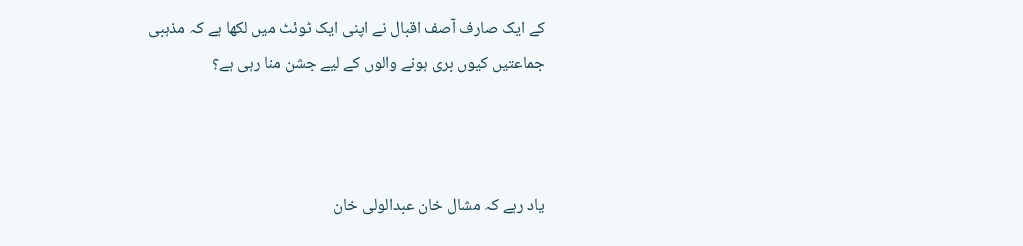کے ایک صارف آصف اقبال نے اپنی ایک ٹوئٹ میں لکھا ہے کہ مذہبی جماعتیں کیوں بری ہونے والوں کے لیے جشن منا رہی ہے؟



یاد رہے کہ مشال خان عبدالولی خان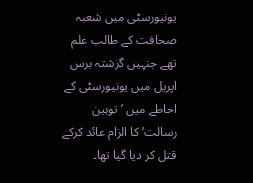یونیورسٹی میں شعبہ صحافت کے طالب علم تھے جنہیں گزشتہ برس اپریل میں یونیورسٹی کے احاطے میں ’توہین رسالت‘ کا الزام عائد کرکے قتل کر دیا گیا تھا۔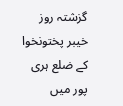گزشتہ روز خیبر پختونخوا کے ضلع ہری پور میں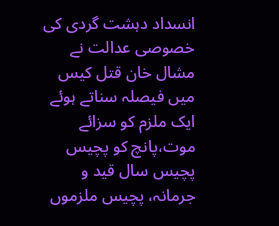انسداد دہشت گردی کی خصوصی عدالت نے مشال خان قتل کیس میں فیصلہ سناتے ہوئے ایک ملزم کو سزائے موت،پانچ کو پچیس پچیس سال قید و جرمانہ، پچیس ملزموں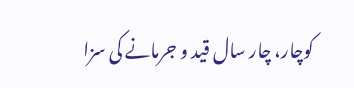کوچار، چار سال قید و جرمانے کی سزا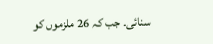سنائی۔ جب کہ 26 ملزموں کو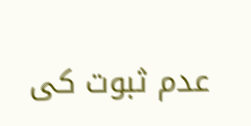عدم ثبوت کی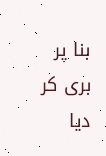بنا پر بری کر دیا